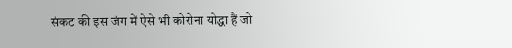संकट की इस जंग में ऐसे भी कोरोना योद्धा हैं जो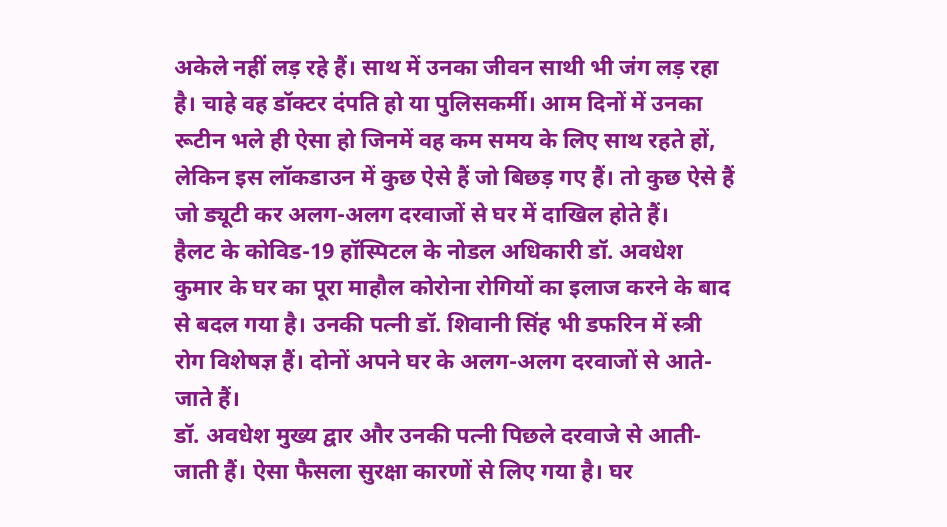अकेले नहीं लड़ रहे हैं। साथ में उनका जीवन साथी भी जंग लड़ रहा है। चाहे वह डॉक्टर दंपति हो या पुलिसकर्मी। आम दिनों में उनका रूटीन भले ही ऐसा हो जिनमें वह कम समय के लिए साथ रहते हों, लेकिन इस लॉकडाउन में कुछ ऐसे हैं जो बिछड़ गए हैं। तो कुछ ऐसे हैं जो ड्यूटी कर अलग-अलग दरवाजों से घर में दाखिल होते हैं।
हैलट के कोविड-19 हॉस्पिटल के नोडल अधिकारी डॉ. अवधेश कुमार के घर का पूरा माहौल कोरोना रोगियों का इलाज करने के बाद से बदल गया है। उनकी पत्नी डॉ. शिवानी सिंह भी डफरिन में स्त्री रोग विशेषज्ञ हैं। दोनों अपने घर के अलग-अलग दरवाजों से आते-जाते हैं।
डॉ. अवधेश मुख्य द्वार और उनकी पत्नी पिछले दरवाजे से आती-जाती हैं। ऐसा फैसला सुरक्षा कारणों से लिए गया है। घर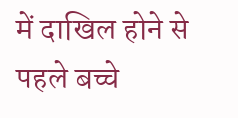में दाखिल होने से पहले बच्चे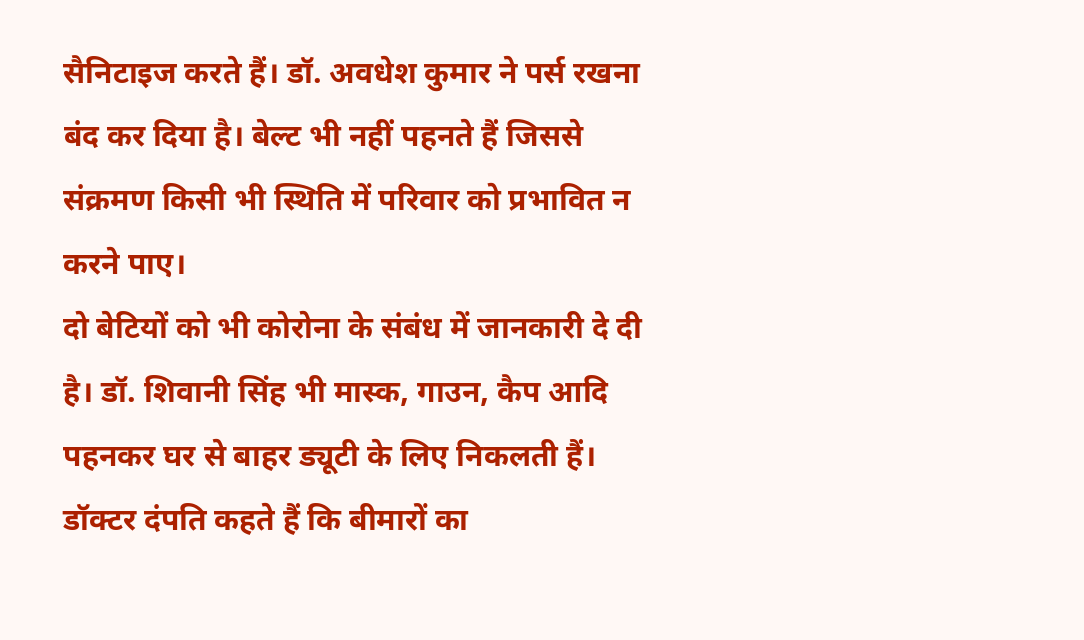सैनिटाइज करते हैं। डॉ. अवधेश कुमार ने पर्स रखना बंद कर दिया है। बेल्ट भी नहीं पहनते हैं जिससे संक्रमण किसी भी स्थिति में परिवार को प्रभावित न करने पाए।
दो बेटियों को भी कोरोना के संबंध में जानकारी दे दी है। डॉ. शिवानी सिंह भी मास्क, गाउन, कैप आदि पहनकर घर से बाहर ड्यूटी के लिए निकलती हैं। डॉक्टर दंपति कहते हैं कि बीमारों का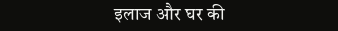इलाज और घर की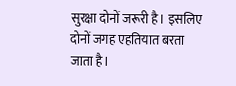सुरक्षा दोनों जरूरी है। इसलिए दोनों जगह एहतियात बरता जाता है।